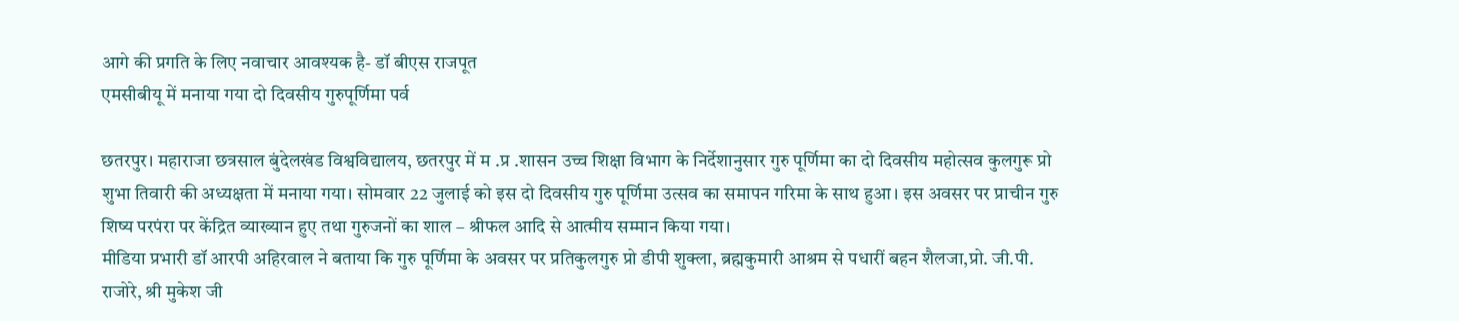आगे की प्रगति के लिए नवाचार आवश्यक है- डॉ बीएस राजपूत
एमसीबीयू में मनाया गया दो दिवसीय गुरुपूर्णिमा पर्व

छतरपुर। महाराजा छत्रसाल बुंदेलखंड विश्वविद्यालय, छतरपुर में म .प्र .शासन उच्च शिक्षा विभाग के निर्देशानुसार गुरु पूर्णिमा का दो दिवसीय महोत्सव कुलगुरू प्रो शुभा तिवारी की अध्यक्षता में मनाया गया। सोमवार 22 जुलाई को इस दो दिवसीय गुरु पूर्णिमा उत्सव का समापन गरिमा के साथ हुआ। इस अवसर पर प्राचीन गुरु शिष्य परपंरा पर केंद्रित व्याख्यान हुए तथा गुरुजनों का शाल – श्रीफल आदि से आत्मीय सम्मान किया गया।
मीडिया प्रभारी डॉ आरपी अहिरवाल ने बताया कि गुरु पूर्णिमा के अवसर पर प्रतिकुलगुरु प्रो डीपी शुक्ला, ब्रह्मकुमारी आश्रम से पधारीं बहन शैलजा,प्रो. जी.पी. राजोरे, श्री मुकेश जी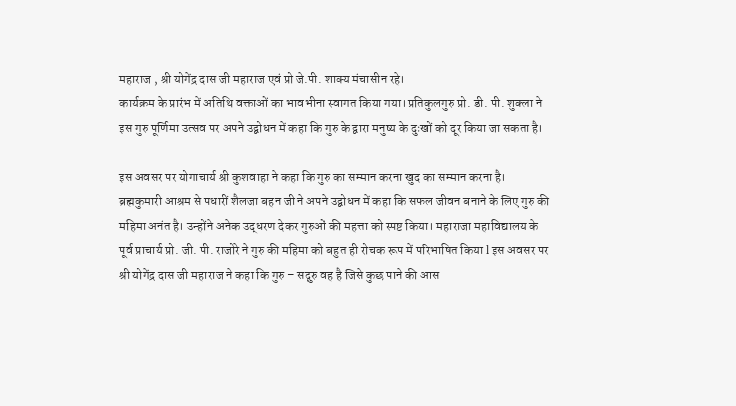महाराज , श्री योगेंद्र दास जी महाराज एवं प्रो जे.पी. शाक्य मंचासीन रहे।
कार्यक्रम के प्रारंभ में अतिथि वक्ताओं का भावभीना स्वागत किया गया।प्रतिकुलगुरु प्रो. डी. पी. शुक्ला ने इस गुरु पूर्णिमा उत्सव पर अपने उद्बोधन में कहा कि गुरु के द्वारा मनुष्य के दुःखों को दूर किया जा सकता है।

इस अवसर पर योगाचार्य श्री कुशवाहा ने कहा कि गुरु का सम्मान करना खुद का सम्मान करना है। ब्रह्मकुमारी आश्रम से पधारीं शैलजा बहन जी ने अपने उद्बोधन में कहा कि सफल जीवन बनाने के लिए गुरु की महिमा अनंत है। उन्होंने अनेक उद्धरण देकर गुरुओं की महत्ता को स्पष्ट किया। महाराजा महाविद्यालय के पूर्व प्राचार्य प्रो. जी. पी. राजोरे ने गुरु की महिमा को बहुत ही रोचक रूप में परिभाषित किया l इस अवसर पर श्री योगेंद्र दास जी महाराज ने कहा कि गुरु – सद्गुरु वह है जिसे कुछ पाने की आस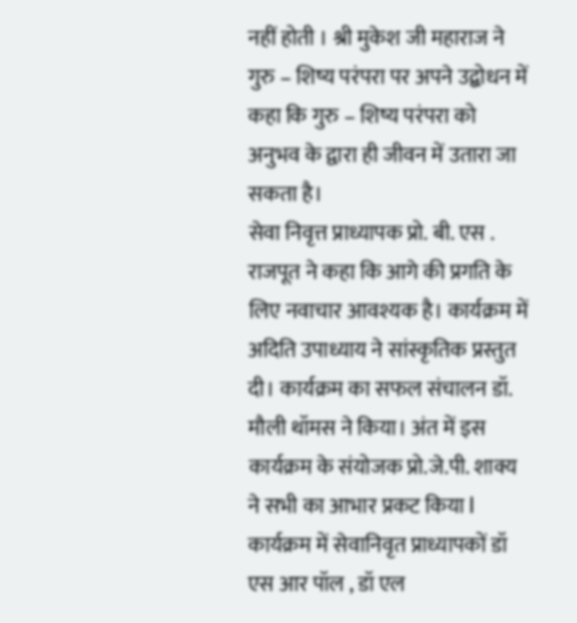नहीं होती । श्री मुकेश जी महाराज ने गुरु – शिष्य परंपरा पर अपने उद्बोधन में कहा कि गुरु – शिष्य परंपरा को अनुभव के द्वारा ही जीवन में उतारा जा सकता है।
सेवा निवृत्त प्राध्यापक प्रो. बी. एस . राजपूत ने कहा कि आगे की प्रगति के लिए नवाचार आवश्यक है। कार्यक्रम में अदिति उपाध्याय ने सांस्कृतिक प्रस्तुत दी। कार्यक्रम का सफल संचालन डॉ. मौली थॉमस ने किया। अंत में इस कार्यक्रम के संयोजक प्रो.जे.पी. शाक्य ने सभी का आभार प्रकट किया l
कार्यक्रम में सेवानिवृत प्राध्यापकों डॉ एस आर पॉल , डॉ एल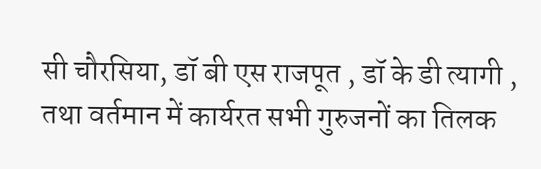सी चौरसिया, डॉ बी एस राजपूत , डॉ के डी त्यागी , तथा वर्तमान में कार्यरत सभी गुरुजनों का तिलक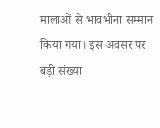मालाओं से भावभीना सम्मान किया गया। इस अवसर पर बड़ी संख्या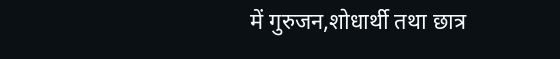में गुरुजन,शोधार्थी तथा छात्र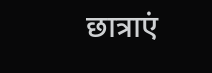छात्राएं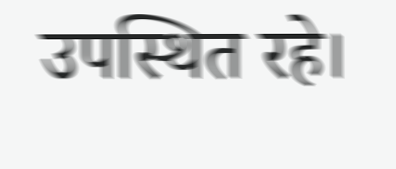उपस्थित रहे।